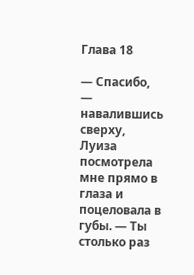Глава 18

— Спасибо, — навалившись сверху, Луиза посмотрела мне прямо в глаза и поцеловала в губы. — Ты столько раз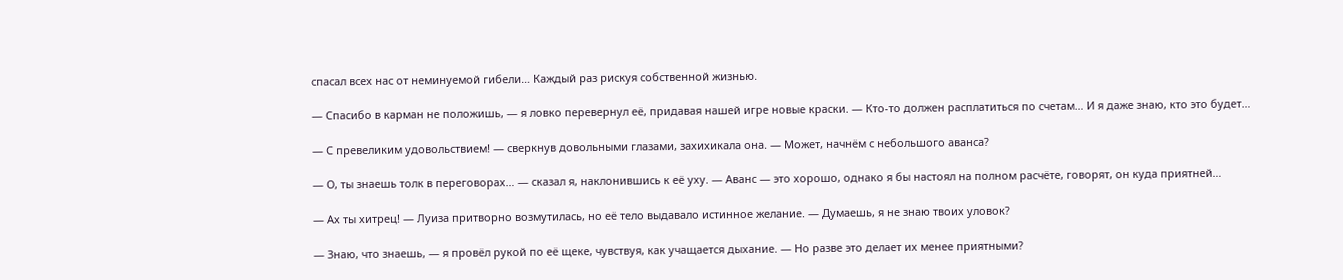спасал всех нас от неминуемой гибели… Каждый раз рискуя собственной жизнью.

— Спасибо в карман не положишь, — я ловко перевернул её, придавая нашей игре новые краски. — Кто-то должен расплатиться по счетам… И я даже знаю, кто это будет…

— С превеликим удовольствием! — сверкнув довольными глазами, захихикала она. — Может, начнём с небольшого аванса?

— О, ты знаешь толк в переговорах… — сказал я, наклонившись к её уху. — Аванс — это хорошо, однако я бы настоял на полном расчёте, говорят, он куда приятней…

— Ах ты хитрец! — Луиза притворно возмутилась, но её тело выдавало истинное желание. — Думаешь, я не знаю твоих уловок?

— Знаю, что знаешь, — я провёл рукой по её щеке, чувствуя, как учащается дыхание. — Но разве это делает их менее приятными?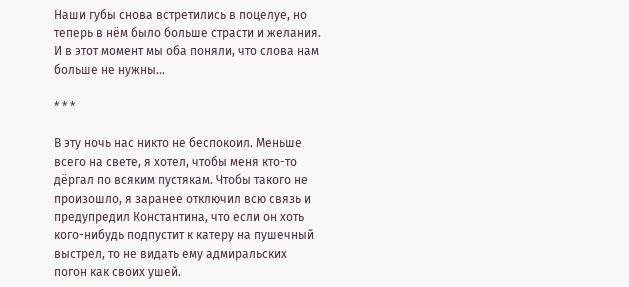Наши губы снова встретились в поцелуе, но теперь в нём было больше страсти и желания. И в этот момент мы оба поняли, что слова нам больше не нужны…

* * *

В эту ночь нас никто не беспокоил. Меньше всего на свете, я хотел, чтобы меня кто-то дёргал по всяким пустякам. Чтобы такого не произошло, я заранее отключил всю связь и предупредил Константина, что если он хоть кого-нибудь подпустит к катеру на пушечный выстрел, то не видать ему адмиральских погон как своих ушей.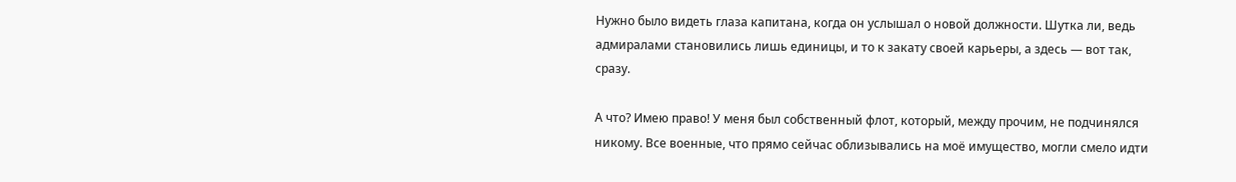Нужно было видеть глаза капитана, когда он услышал о новой должности. Шутка ли, ведь адмиралами становились лишь единицы, и то к закату своей карьеры, а здесь — вот так, сразу.

А что? Имею право! У меня был собственный флот, который, между прочим, не подчинялся никому. Все военные, что прямо сейчас облизывались на моё имущество, могли смело идти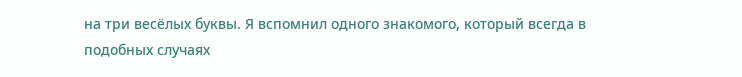на три весёлых буквы. Я вспомнил одного знакомого, который всегда в подобных случаях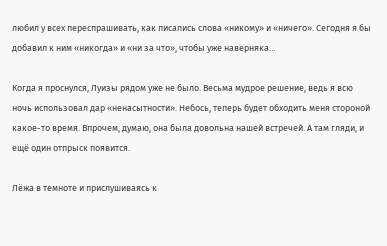любил у всех переспрашивать, как писались слова «никому» и «ничего». Сегодня я бы добавил к ним «никогда» и «ни за что», чтобы уже наверняка…

Когда я проснулся, Луизы рядом уже не было. Весьма мудрое решение, ведь я всю ночь использовал дар «ненасытности». Небось, теперь будет обходить меня стороной какое-то время. Впрочем, думаю, она была довольна нашей встречей. А там гляди, и ещё один отпрыск появится.

Лёжа в темноте и прислушиваясь к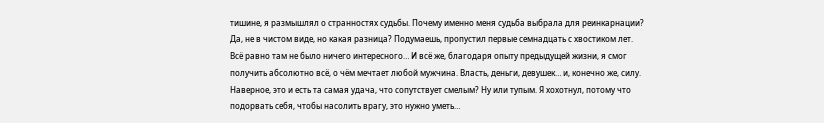тишине, я размышлял о странностях судьбы. Почему именно меня судьба выбрала для реинкарнации? Да, не в чистом виде, но какая разница? Подумаешь, пропустил первые семнадцать с хвостиком лет. Всё равно там не было ничего интересного… И всё же, благодаря опыту предыдущей жизни, я смог получить абсолютно всё, о чём мечтает любой мужчина. Власть, деньги, девушек… и, конечно же, силу. Наверное, это и есть та самая удача, что сопутствует смелым? Ну или тупым. Я хохотнул, потому что подорвать себя, чтобы насолить врагу, это нужно уметь…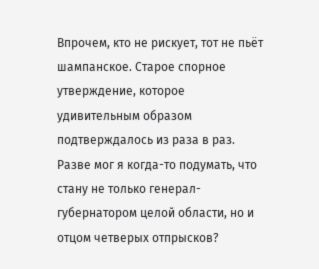Впрочем, кто не рискует, тот не пьёт шампанское. Старое спорное утверждение, которое удивительным образом подтверждалось из раза в раз. Разве мог я когда-то подумать, что стану не только генерал-губернатором целой области, но и отцом четверых отпрысков?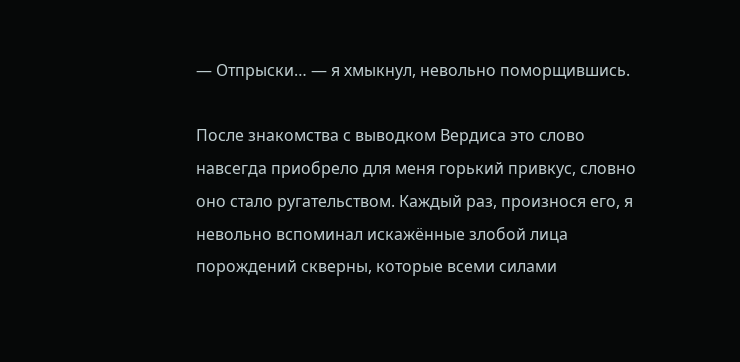— Отпрыски… — я хмыкнул, невольно поморщившись.

После знакомства с выводком Вердиса это слово навсегда приобрело для меня горький привкус, словно оно стало ругательством. Каждый раз, произнося его, я невольно вспоминал искажённые злобой лица порождений скверны, которые всеми силами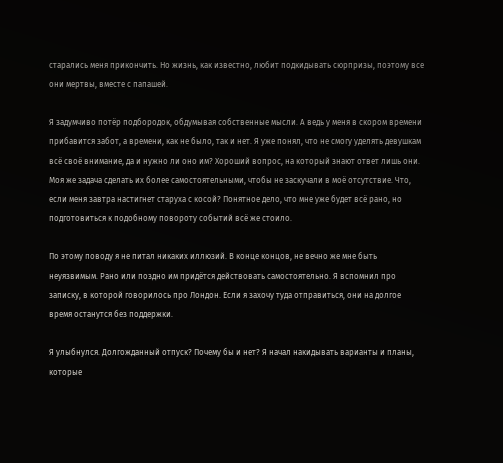старались меня прикончить. Но жизнь, как известно, любит подкидывать сюрпризы, поэтому все они мертвы, вместе с папашей.

Я задумчиво потёр подбородок, обдумывая собственные мысли. А ведь у меня в скором времени прибавится забот, а времени, как не было, так и нет. Я уже понял, что не смогу уделять девушкам всё своё внимание, да и нужно ли оно им? Хороший вопрос, на который знают ответ лишь они. Моя же задача сделать их более самостоятельными, чтобы не заскучали в моё отсутствие. Что, если меня завтра настигнет старуха с косой? Понятное дело, что мне уже будет всё рано, но подготовиться к подобному повороту событий всё же стоило.

По этому поводу я не питал никаких иллюзий. В конце концов, не вечно же мне быть неуязвимым. Рано или поздно им придётся действовать самостоятельно. Я вспомнил про записку, в которой говорилось про Лондон. Если я захочу туда отправиться, они на долгое время останутся без поддержки.

Я улыбнулся. Долгожданный отпуск? Почему бы и нет? Я начал накидывать варианты и планы, которые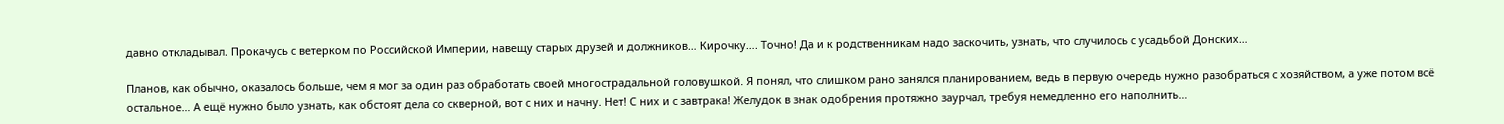давно откладывал. Прокачусь с ветерком по Российской Империи, навещу старых друзей и должников… Кирочку…. Точно! Да и к родственникам надо заскочить, узнать, что случилось с усадьбой Донских…

Планов, как обычно, оказалось больше, чем я мог за один раз обработать своей многострадальной головушкой. Я понял, что слишком рано занялся планированием, ведь в первую очередь нужно разобраться с хозяйством, а уже потом всё остальное… А ещё нужно было узнать, как обстоят дела со скверной, вот с них и начну. Нет! С них и с завтрака! Желудок в знак одобрения протяжно заурчал, требуя немедленно его наполнить…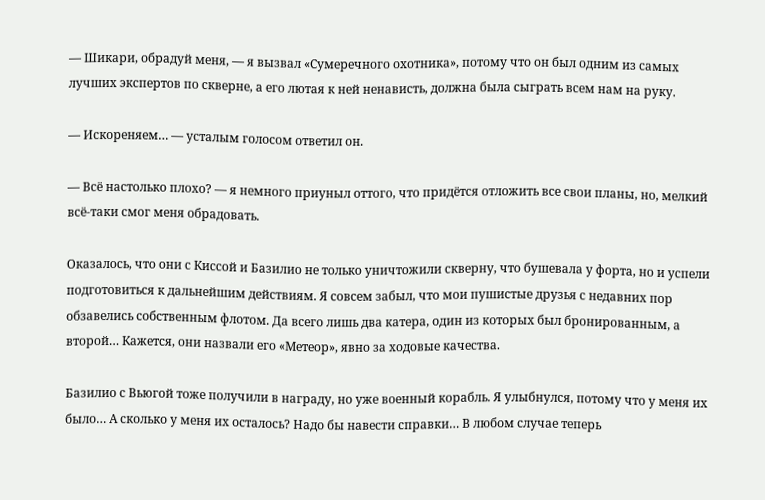— Шикари, обрадуй меня, — я вызвал «Сумеречного охотника», потому что он был одним из самых лучших экспертов по скверне, а его лютая к ней ненависть, должна была сыграть всем нам на руку.

— Искореняем… — усталым голосом ответил он.

— Всё настолько плохо? — я немного приуныл оттого, что придётся отложить все свои планы, но, мелкий всё-таки смог меня обрадовать.

Оказалось, что они с Киссой и Базилио не только уничтожили скверну, что бушевала у форта, но и успели подготовиться к дальнейшим действиям. Я совсем забыл, что мои пушистые друзья с недавних пор обзавелись собственным флотом. Да всего лишь два катера, один из которых был бронированным, а второй… Кажется, они назвали его «Метеор», явно за ходовые качества.

Базилио с Вьюгой тоже получили в награду, но уже военный корабль. Я улыбнулся, потому что у меня их было… А сколько у меня их осталось? Надо бы навести справки… В любом случае теперь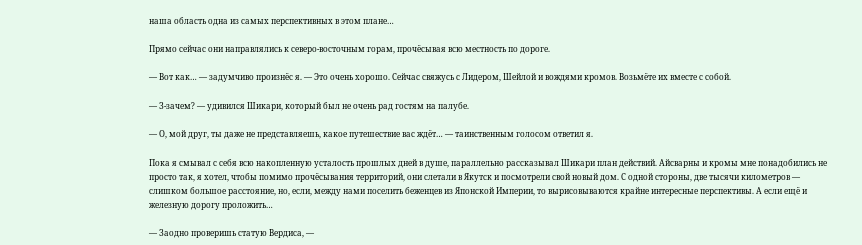наша область одна из самых перспективных в этом плане…

Прямо сейчас они направлялись к северо-восточным горам, прочёсывая всю местность по дороге.

— Вот как… — задумчиво произнёс я. — Это очень хорошо. Сейчас свяжусь с Лидером, Шейлой и вождями кромов. Возьмёте их вместе с собой.

— З-зачем? — удивился Шикари, который был не очень рад гостям на палубе.

— О, мой друг, ты даже не представляешь, какое путешествие вас ждёт… — таинственным голосом ответил я.

Пока я смывал с себя всю накопленную усталость прошлых дней в душе, параллельно рассказывал Шикари план действий. Айсварны и кромы мне понадобились не просто так, я хотел, чтобы помимо прочёсывания территорий, они слетали в Якутск и посмотрели свой новый дом. С одной стороны, две тысячи километров — слишком большое расстояние, но, если, между нами поселить беженцев из Японской Империи, то вырисовываются крайне интересные перспективы. А если ещё и железную дорогу проложить…

— Заодно проверишь статую Вердиса, —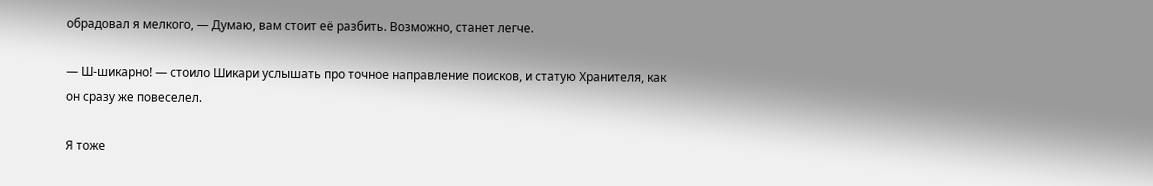обрадовал я мелкого, — Думаю, вам стоит её разбить. Возможно, станет легче.

— Ш-шикарно! — стоило Шикари услышать про точное направление поисков, и статую Хранителя, как он сразу же повеселел.

Я тоже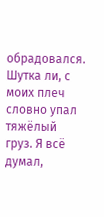обрадовался. Шутка ли, с моих плеч словно упал тяжёлый груз. Я всё думал,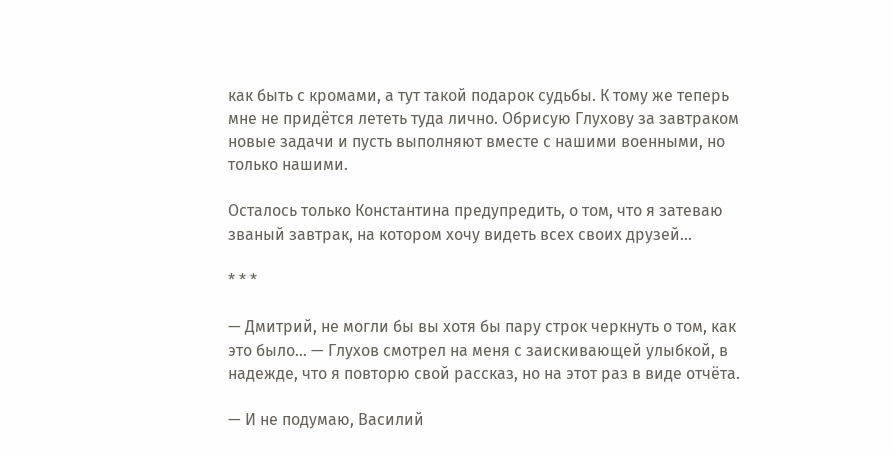как быть с кромами, а тут такой подарок судьбы. К тому же теперь мне не придётся лететь туда лично. Обрисую Глухову за завтраком новые задачи и пусть выполняют вместе с нашими военными, но только нашими.

Осталось только Константина предупредить, о том, что я затеваю званый завтрак, на котором хочу видеть всех своих друзей…

* * *

— Дмитрий, не могли бы вы хотя бы пару строк черкнуть о том, как это было… — Глухов смотрел на меня с заискивающей улыбкой, в надежде, что я повторю свой рассказ, но на этот раз в виде отчёта.

— И не подумаю, Василий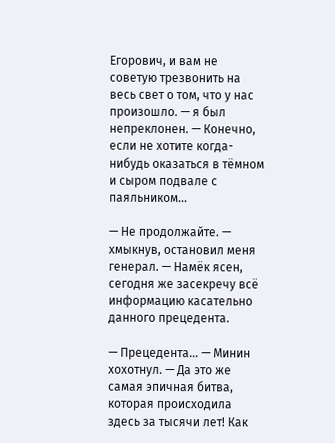Егорович, и вам не советую трезвонить на весь свет о том, что у нас произошло. — я был непреклонен. — Конечно, если не хотите когда-нибудь оказаться в тёмном и сыром подвале с паяльником…

— Не продолжайте. — хмыкнув, остановил меня генерал. — Намёк ясен, сегодня же засекречу всё информацию касательно данного прецедента.

— Прецедента… — Минин хохотнул. — Да это же самая эпичная битва, которая происходила здесь за тысячи лет! Как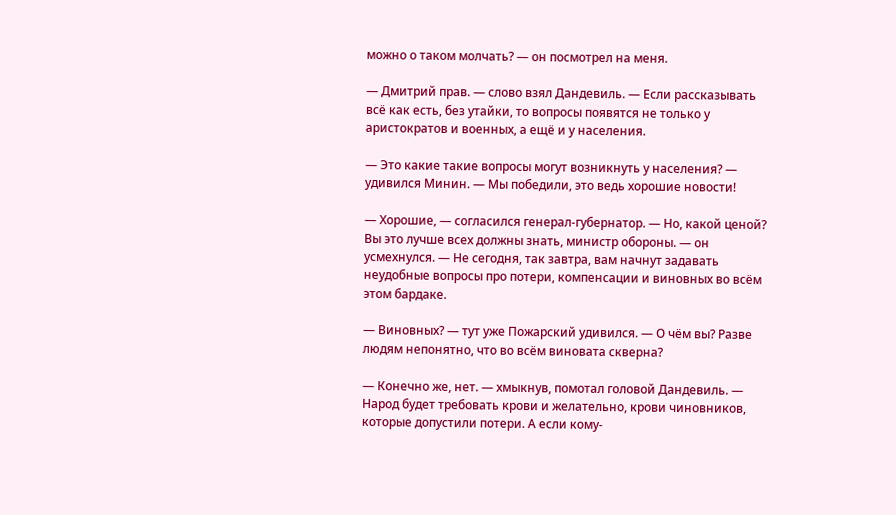можно о таком молчать? — он посмотрел на меня.

— Дмитрий прав. — слово взял Дандевиль. — Если рассказывать всё как есть, без утайки, то вопросы появятся не только у аристократов и военных, а ещё и у населения.

— Это какие такие вопросы могут возникнуть у населения? — удивился Минин. — Мы победили, это ведь хорошие новости!

— Хорошие, — согласился генерал-губернатор. — Но, какой ценой? Вы это лучше всех должны знать, министр обороны. — он усмехнулся. — Не сегодня, так завтра, вам начнут задавать неудобные вопросы про потери, компенсации и виновных во всём этом бардаке.

— Виновных? — тут уже Пожарский удивился. — О чём вы? Разве людям непонятно, что во всём виновата скверна?

— Конечно же, нет. — хмыкнув, помотал головой Дандевиль. — Народ будет требовать крови и желательно, крови чиновников, которые допустили потери. А если кому-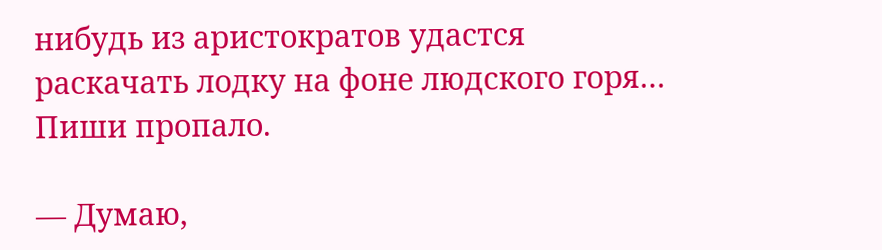нибудь из аристократов удастся раскачать лодку на фоне людского горя… Пиши пропало.

— Думаю,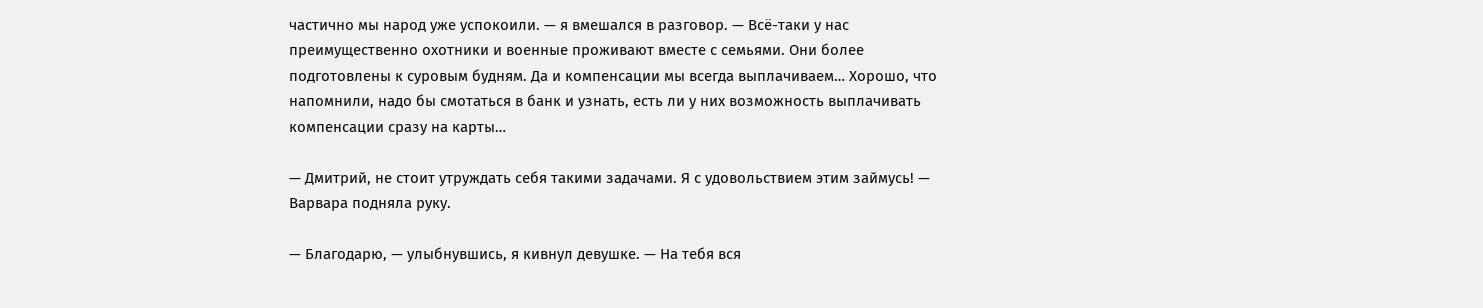частично мы народ уже успокоили. — я вмешался в разговор. — Всё-таки у нас преимущественно охотники и военные проживают вместе с семьями. Они более подготовлены к суровым будням. Да и компенсации мы всегда выплачиваем… Хорошо, что напомнили, надо бы смотаться в банк и узнать, есть ли у них возможность выплачивать компенсации сразу на карты…

— Дмитрий, не стоит утруждать себя такими задачами. Я с удовольствием этим займусь! — Варвара подняла руку.

— Благодарю, — улыбнувшись, я кивнул девушке. — На тебя вся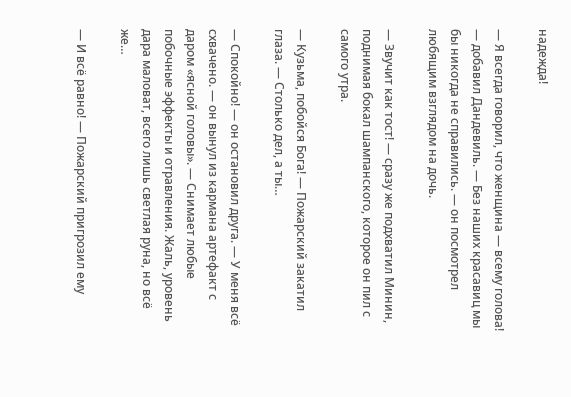надежда!

— Я всегда говорил, что женщина — всему голова! — добавил Дандевиль. — Без наших красавиц мы бы никогда не справились. — он посмотрел любящим взглядом на дочь.

— Звучит как тост! — сразу же подхватил Минин, поднимая бокал шампанского, которое он пил с самого утра.

— Кузьма, побойся Бога! — Пожарский закатил глаза. — Столько дел, а ты…

— Спокойно! — он остановил друга. — У меня всё схвачено. — он вынул из кармана артефакт с даром «ясной головы». — Снимает любые побочные эффекты и отравления. Жаль, уровень дара маловат, всего лишь светлая руна, но всё же…

— И всё равно! — Пожарский пригрозил ему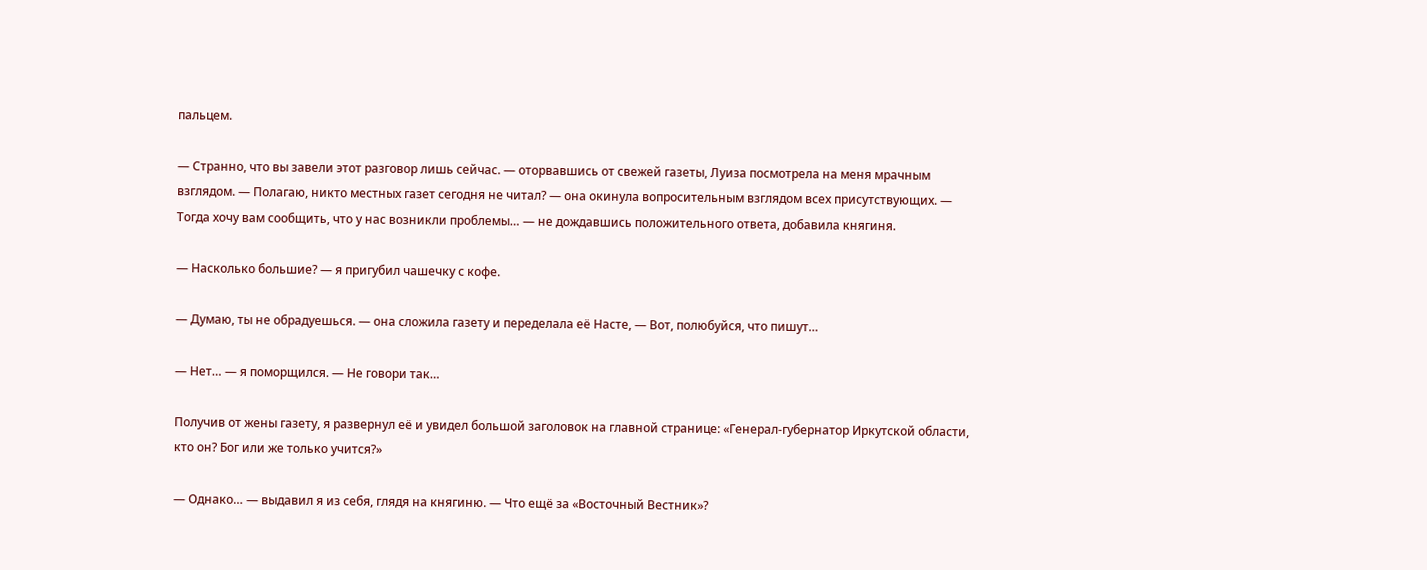пальцем.

— Странно, что вы завели этот разговор лишь сейчас. — оторвавшись от свежей газеты, Луиза посмотрела на меня мрачным взглядом. — Полагаю, никто местных газет сегодня не читал? — она окинула вопросительным взглядом всех присутствующих. — Тогда хочу вам сообщить, что у нас возникли проблемы… — не дождавшись положительного ответа, добавила княгиня.

— Насколько большие? — я пригубил чашечку с кофе.

— Думаю, ты не обрадуешься. — она сложила газету и переделала её Насте, — Вот, полюбуйся, что пишут…

— Нет… — я поморщился. — Не говори так…

Получив от жены газету, я развернул её и увидел большой заголовок на главной странице: «Генерал-губернатор Иркутской области, кто он? Бог или же только учится?»

— Однако… — выдавил я из себя, глядя на княгиню. — Что ещё за «Восточный Вестник»?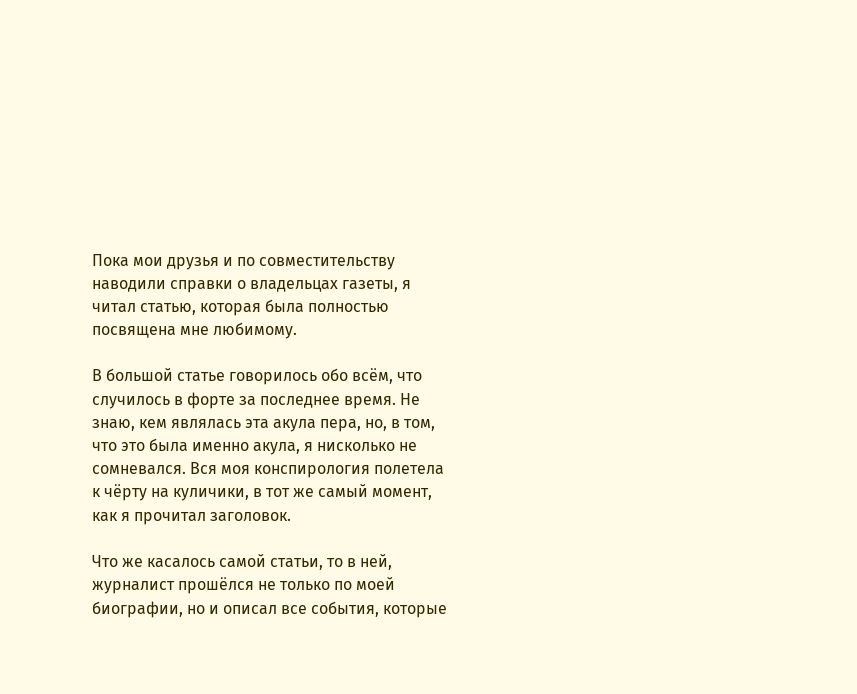Пока мои друзья и по совместительству наводили справки о владельцах газеты, я читал статью, которая была полностью посвящена мне любимому.

В большой статье говорилось обо всём, что случилось в форте за последнее время. Не знаю, кем являлась эта акула пера, но, в том, что это была именно акула, я нисколько не сомневался. Вся моя конспирология полетела к чёрту на куличики, в тот же самый момент, как я прочитал заголовок.

Что же касалось самой статьи, то в ней, журналист прошёлся не только по моей биографии, но и описал все события, которые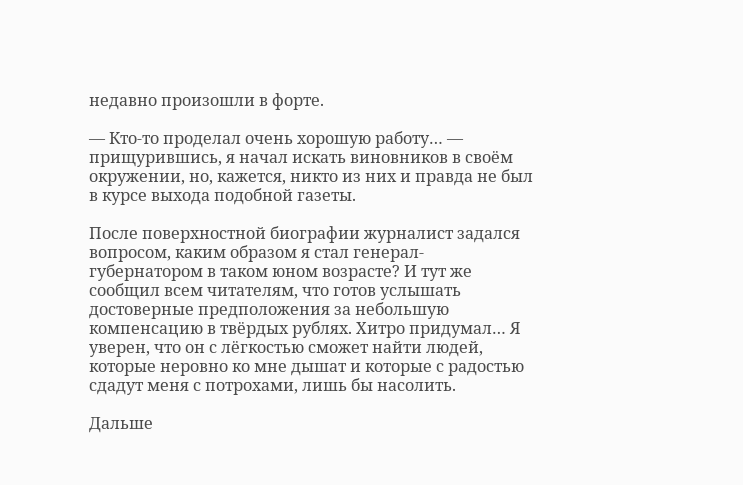недавно произошли в форте.

— Кто-то проделал очень хорошую работу… — прищурившись, я начал искать виновников в своём окружении, но, кажется, никто из них и правда не был в курсе выхода подобной газеты.

После поверхностной биографии журналист задался вопросом, каким образом я стал генерал-губернатором в таком юном возрасте? И тут же сообщил всем читателям, что готов услышать достоверные предположения за небольшую компенсацию в твёрдых рублях. Хитро придумал… Я уверен, что он с лёгкостью сможет найти людей, которые неровно ко мне дышат и которые с радостью сдадут меня с потрохами, лишь бы насолить.

Дальше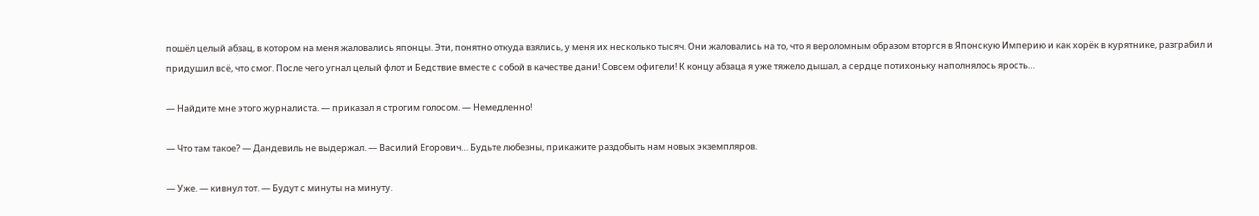пошёл целый абзац, в котором на меня жаловались японцы. Эти, понятно откуда взялись, у меня их несколько тысяч. Они жаловались на то, что я вероломным образом вторгся в Японскую Империю и как хорёк в курятнике, разграбил и придушил всё, что смог. После чего угнал целый флот и Бедствие вместе с собой в качестве дани! Совсем офигели! К концу абзаца я уже тяжело дышал, а сердце потихоньку наполнялось ярость…

— Найдите мне этого журналиста. — приказал я строгим голосом. — Немедленно!

— Что там такое? — Дандевиль не выдержал. — Василий Егорович… Будьте любезны, прикажите раздобыть нам новых экземпляров.

— Уже. — кивнул тот. — Будут с минуты на минуту.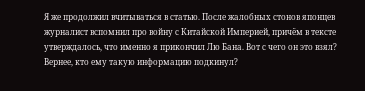Я же продолжил вчитываться в статью. После жалобных стонов японцев журналист вспомнил про войну с Китайской Империей, причём в тексте утверждалось, что именно я прикончил Лю Бана. Вот с чего он это взял? Вернее, кто ему такую информацию подкинул?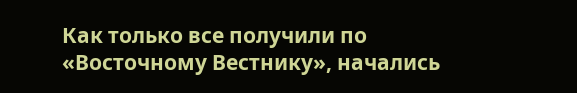Как только все получили по «Восточному Вестнику», начались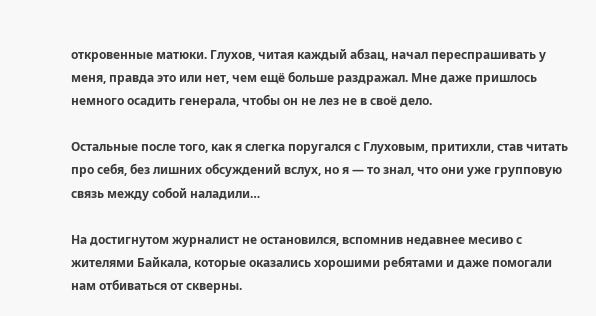откровенные матюки. Глухов, читая каждый абзац, начал переспрашивать у меня, правда это или нет, чем ещё больше раздражал. Мне даже пришлось немного осадить генерала, чтобы он не лез не в своё дело.

Остальные после того, как я слегка поругался с Глуховым, притихли, став читать про себя, без лишних обсуждений вслух, но я — то знал, что они уже групповую связь между собой наладили…

На достигнутом журналист не остановился, вспомнив недавнее месиво с жителями Байкала, которые оказались хорошими ребятами и даже помогали нам отбиваться от скверны.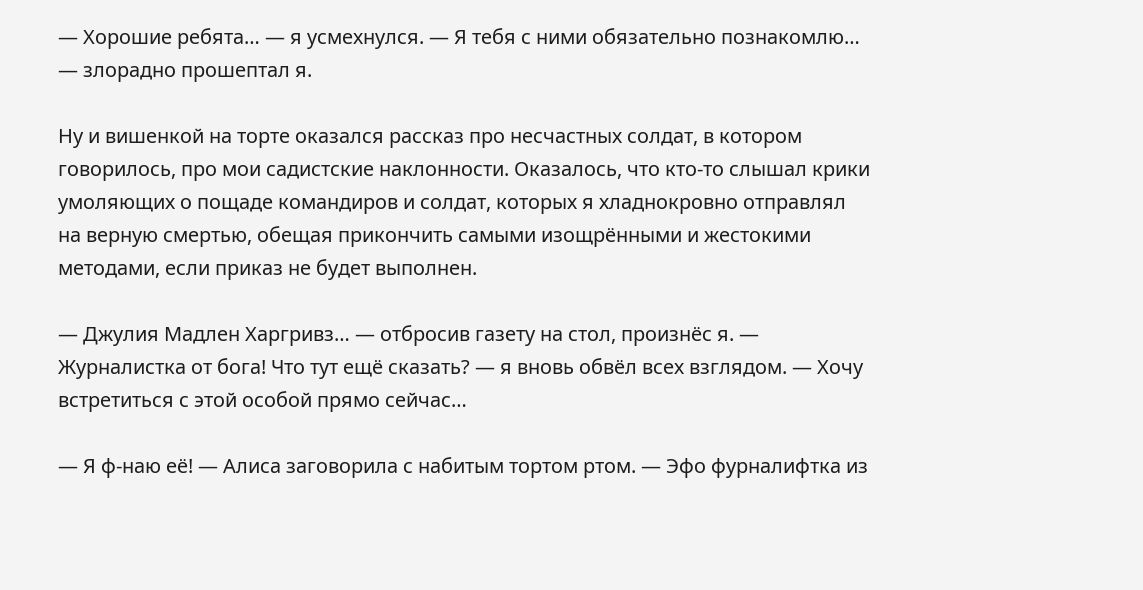— Хорошие ребята… — я усмехнулся. — Я тебя с ними обязательно познакомлю… — злорадно прошептал я.

Ну и вишенкой на торте оказался рассказ про несчастных солдат, в котором говорилось, про мои садистские наклонности. Оказалось, что кто-то слышал крики умоляющих о пощаде командиров и солдат, которых я хладнокровно отправлял на верную смертью, обещая прикончить самыми изощрёнными и жестокими методами, если приказ не будет выполнен.

— Джулия Мадлен Харгривз… — отбросив газету на стол, произнёс я. — Журналистка от бога! Что тут ещё сказать? — я вновь обвёл всех взглядом. — Хочу встретиться с этой особой прямо сейчас…

— Я ф-наю её! — Алиса заговорила с набитым тортом ртом. — Эфо фурналифтка из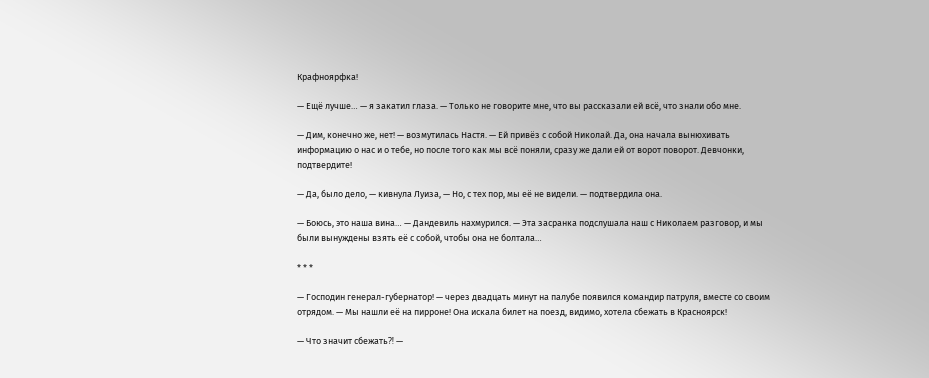Крафноярфка!

— Ещё лучше… — я закатил глаза. — Только не говорите мне, что вы рассказали ей всё, что знали обо мне.

— Дим, конечно же, нет! — возмутилась Настя. — Ей привёз с собой Николай. Да, она начала вынюхивать информацию о нас и о тебе, но после того как мы всё поняли, сразу же дали ей от ворот поворот. Девчонки, подтвердите!

— Да, было дело, — кивнула Луиза, — Но, с тех пор, мы её не видели. — подтвердила она.

— Боюсь, это наша вина… — Дандевиль нахмурился. — Эта засранка подслушала наш с Николаем разговор, и мы были вынуждены взять её с собой, чтобы она не болтала…

* * *

— Господин генерал-губернатор! — через двадцать минут на палубе появился командир патруля, вместе со своим отрядом. — Мы нашли её на пирроне! Она искала билет на поезд, видимо, хотела сбежать в Красноярск!

— Что значит сбежать⁈ —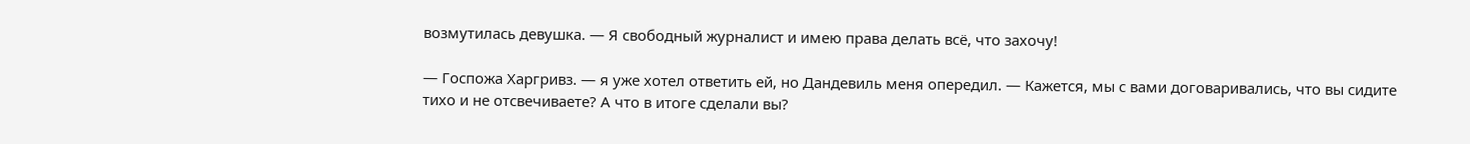возмутилась девушка. — Я свободный журналист и имею права делать всё, что захочу!

— Госпожа Харгривз. — я уже хотел ответить ей, но Дандевиль меня опередил. — Кажется, мы с вами договаривались, что вы сидите тихо и не отсвечиваете? А что в итоге сделали вы?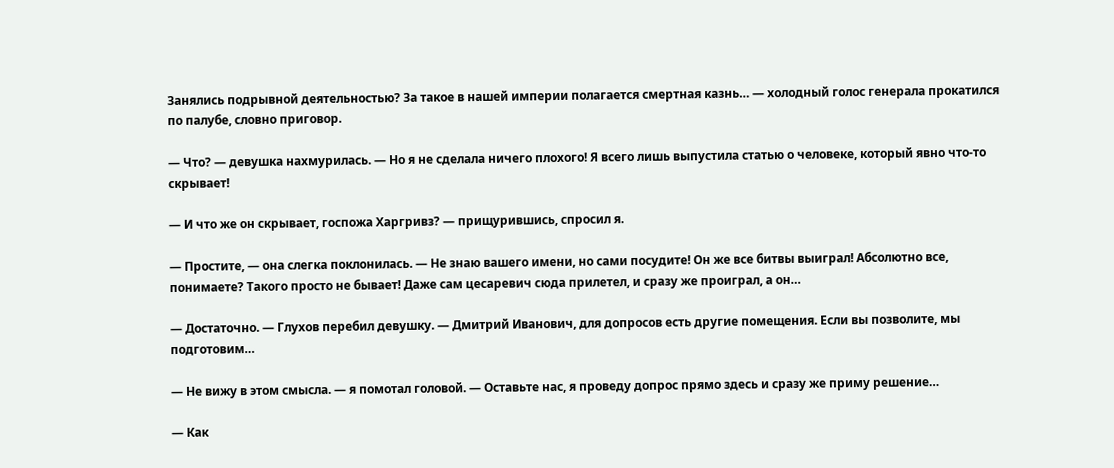Занялись подрывной деятельностью? За такое в нашей империи полагается смертная казнь… — холодный голос генерала прокатился по палубе, словно приговор.

— Что? — девушка нахмурилась. — Но я не сделала ничего плохого! Я всего лишь выпустила статью о человеке, который явно что-то скрывает!

— И что же он скрывает, госпожа Харгривз? — прищурившись, спросил я.

— Простите, — она слегка поклонилась. — Не знаю вашего имени, но сами посудите! Он же все битвы выиграл! Абсолютно все, понимаете? Такого просто не бывает! Даже сам цесаревич сюда прилетел, и сразу же проиграл, а он…

— Достаточно. — Глухов перебил девушку. — Дмитрий Иванович, для допросов есть другие помещения. Если вы позволите, мы подготовим…

— Не вижу в этом смысла. — я помотал головой. — Оставьте нас, я проведу допрос прямо здесь и сразу же приму решение…

— Как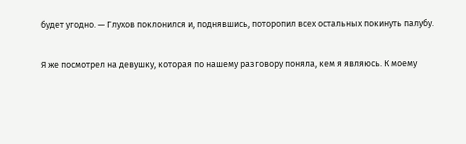будет угодно. — Глухов поклонился и, поднявшись, поторопил всех остальных покинуть палубу.

Я же посмотрел на девушку, которая по нашему разговору поняла, кем я являюсь. К моему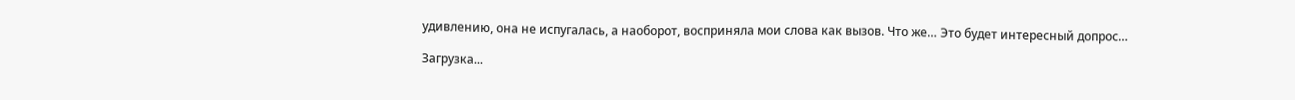удивлению, она не испугалась, а наоборот, восприняла мои слова как вызов. Что же… Это будет интересный допрос…

Загрузка...